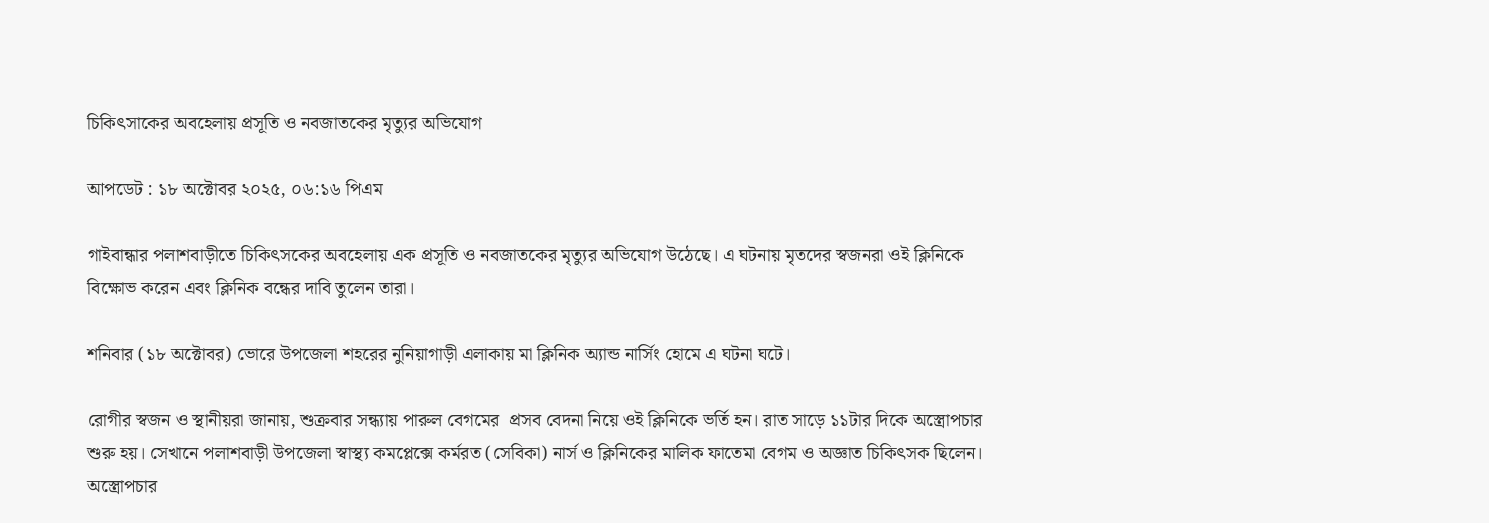চিকিৎসাকের অবহেলায় প্রসূতি ও নবজাতকের মৃত্যুর অভিযোগ

আপডেট : ১৮ অক্টোবর ২০২৫, ০৬:১৬ পিএম

গাইবান্ধার পলাশবাড়ীতে চিকিৎসকের অবহেলায় এক প্রসূতি ও নবজাতকের মৃত্যুর অভিযোগ উঠেছে। এ ঘটনায় মৃতদের স্বজনরা ওই ক্লিনিকে বিক্ষোভ করেন এবং ক্লিনিক বন্ধের দাবি তুলেন তারা।

শনিবার (১৮ অক্টোবর) ভোরে উপজেলা শহরের নুনিয়াগাড়ী এলাকায় মা ক্লিনিক অ্যান্ড নার্সিং হোমে এ ঘটনা ঘটে।

রোগীর স্বজন ও স্থানীয়রা জানায়, শুক্রবার সন্ধ্যায় পারুল বেগমের  প্রসব বেদনা নিয়ে ওই ক্লিনিকে ভর্তি হন। রাত সাড়ে ১১টার দিকে অস্ত্রোপচার শুরু হয়। সেখানে পলাশবাড়ী উপজেলা স্বাস্থ্য কমপ্লেক্সে কর্মরত (সেবিকা) নার্স ও ক্লিনিকের মালিক ফাতেমা বেগম ও অজ্ঞাত চিকিৎসক ছিলেন। অস্ত্রোপচার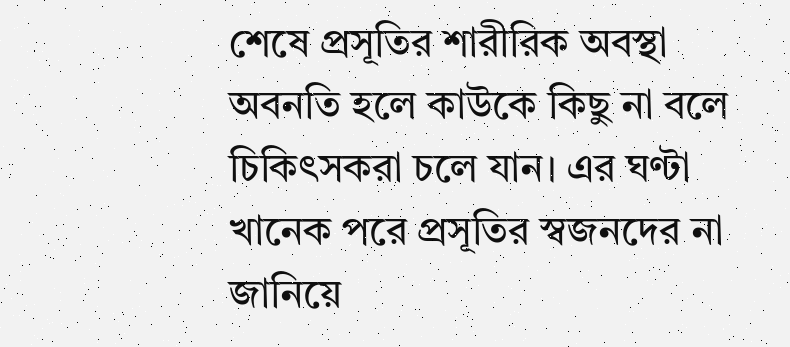শেষে প্রসূতির শারীরিক অবস্থা অবনতি হলে কাউকে কিছু না বলে চিকিৎসকরা চলে যান। এর ঘণ্টা খানেক পরে প্রসূতির স্বজনদের না জানিয়ে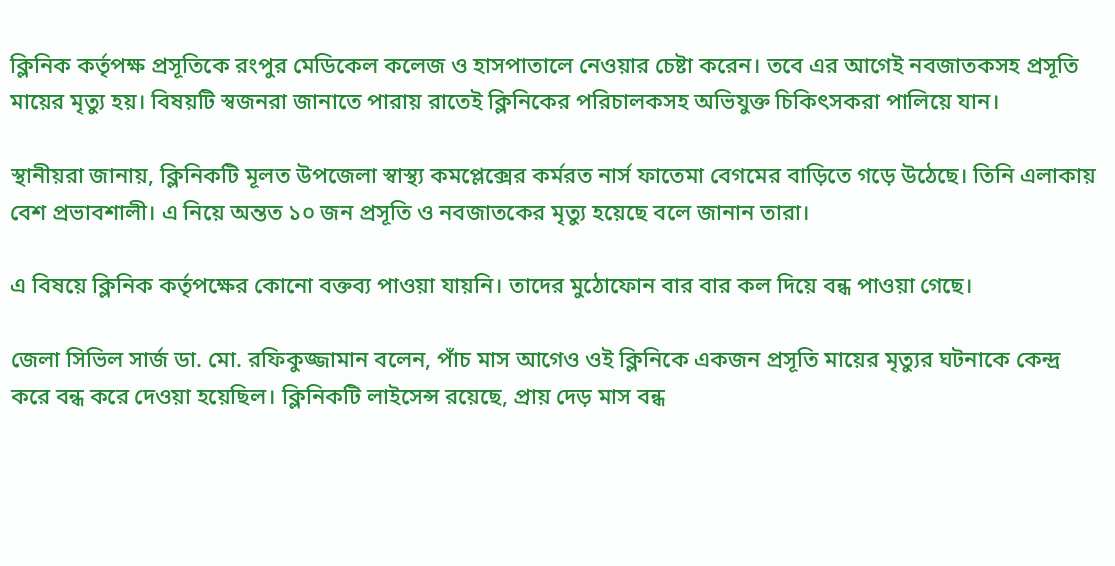ক্লিনিক কর্তৃপক্ষ প্রসূতিকে রংপুর মেডিকেল কলেজ ও হাসপাতালে নেওয়ার চেষ্টা করেন। তবে এর আগেই নবজাতকসহ প্রসূতি মায়ের মৃত্যু হয়। বিষয়টি স্বজনরা জানাতে পারায় রাতেই ক্লিনিকের পরিচালকসহ অভিযুক্ত চিকিৎসকরা পালিয়ে যান।

স্থানীয়রা জানায়, ক্লিনিকটি মূলত উপজেলা স্বাস্থ্য কমপ্লেক্সের কর্মরত নার্স ফাতেমা বেগমের বাড়িতে গড়ে উঠেছে। তিনি এলাকায় বেশ প্রভাবশালী। এ নিয়ে অন্তত ১০ জন প্রসূতি ও নবজাতকের মৃত্যু হয়েছে বলে জানান তারা।

এ বিষয়ে ক্লিনিক কর্তৃপক্ষের কোনো বক্তব্য পাওয়া যায়নি। তাদের মুঠোফোন বার বার কল দিয়ে বন্ধ পাওয়া গেছে।

জেলা সিভিল সার্জ ডা. মো. রফিকুজ্জামান বলেন, পাঁচ মাস আগেও ওই ক্লিনিকে একজন প্রসূতি মায়ের মৃত্যুর ঘটনাকে কেন্দ্র করে বন্ধ করে দেওয়া হয়েছিল। ক্লিনিকটি লাইসেন্স রয়েছে, প্রায় দেড় মাস বন্ধ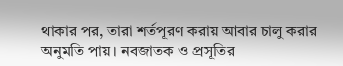থাকার পর, তারা শর্তপূরণ করায় আবার চালু করার অনুমতি পায়। নবজাতক ও প্রসূতির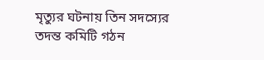মৃত্যুর ঘটনায় তিন সদস্যের তদন্ত কমিটি গঠন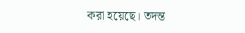করা হয়েছে। তদন্ত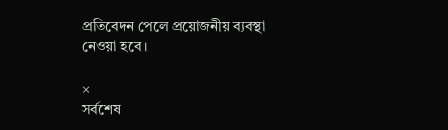প্রতিবেদন পেলে প্রয়োজনীয় ব্যবস্থা নেওয়া হবে।

×
সর্বশেষ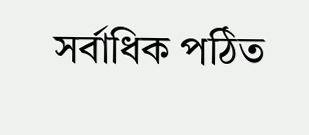সর্বাধিক পঠিত